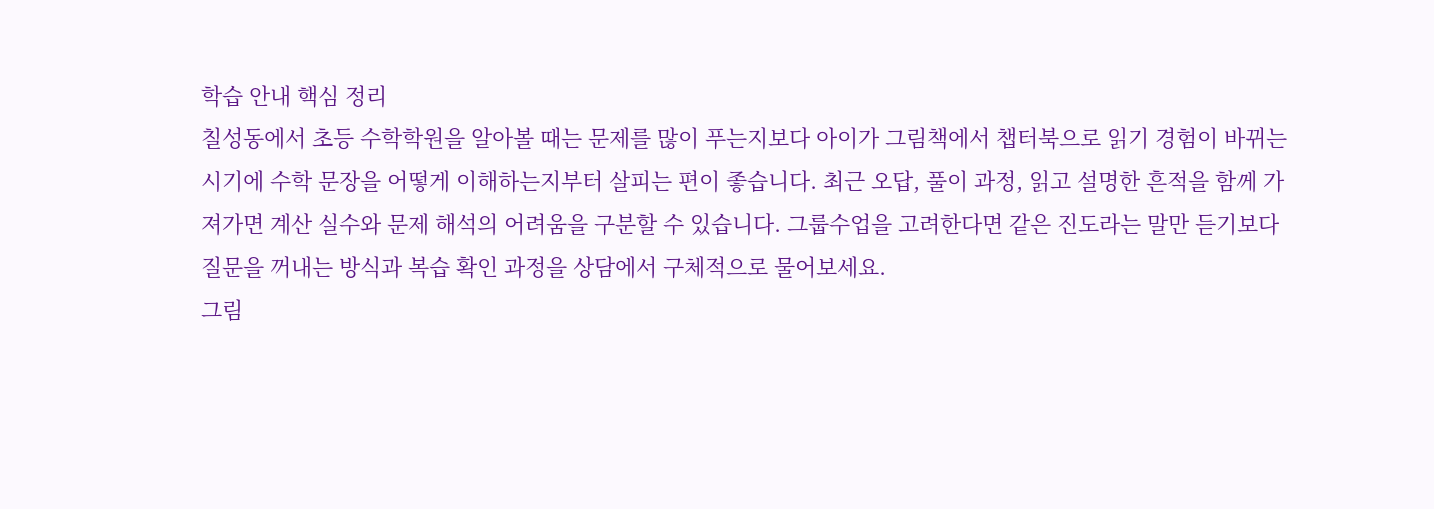학습 안내 핵심 정리
칠성동에서 초등 수학학원을 알아볼 때는 문제를 많이 푸는지보다 아이가 그림책에서 챕터북으로 읽기 경험이 바뀌는 시기에 수학 문장을 어떻게 이해하는지부터 살피는 편이 좋습니다. 최근 오답, 풀이 과정, 읽고 설명한 흔적을 함께 가져가면 계산 실수와 문제 해석의 어려움을 구분할 수 있습니다. 그룹수업을 고려한다면 같은 진도라는 말만 듣기보다 질문을 꺼내는 방식과 복습 확인 과정을 상담에서 구체적으로 물어보세요.
그림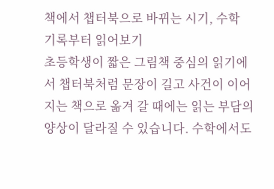책에서 챕터북으로 바뀌는 시기, 수학 기록부터 읽어보기
초등학생이 짧은 그림책 중심의 읽기에서 챕터북처럼 문장이 길고 사건이 이어지는 책으로 옮겨 갈 때에는 읽는 부담의 양상이 달라질 수 있습니다. 수학에서도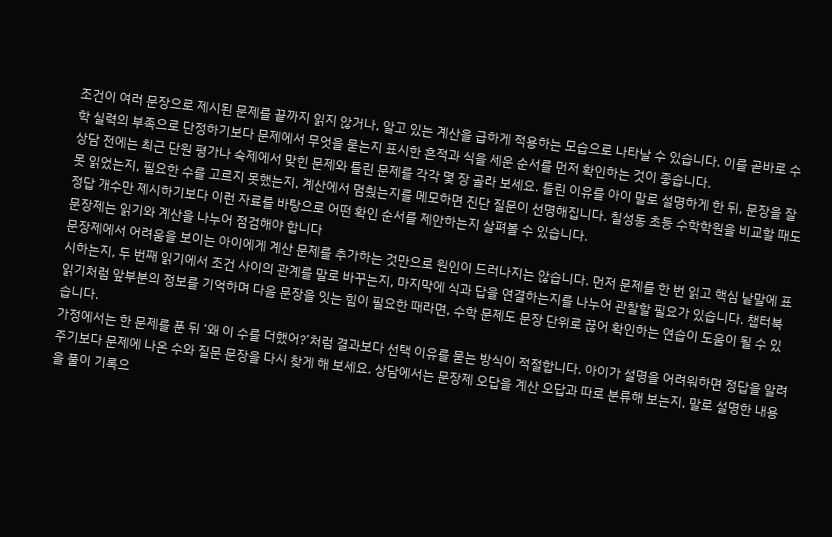조건이 여러 문장으로 제시된 문제를 끝까지 읽지 않거나, 알고 있는 계산을 급하게 적용하는 모습으로 나타날 수 있습니다. 이를 곧바로 수학 실력의 부족으로 단정하기보다 문제에서 무엇을 묻는지 표시한 흔적과 식을 세운 순서를 먼저 확인하는 것이 좋습니다.
상담 전에는 최근 단원 평가나 숙제에서 맞힌 문제와 틀린 문제를 각각 몇 장 골라 보세요. 틀린 이유를 아이 말로 설명하게 한 뒤, 문장을 잘못 읽었는지, 필요한 수를 고르지 못했는지, 계산에서 멈췄는지를 메모하면 진단 질문이 선명해집니다. 칠성동 초등 수학학원을 비교할 때도 정답 개수만 제시하기보다 이런 자료를 바탕으로 어떤 확인 순서를 제안하는지 살펴볼 수 있습니다.
문장제는 읽기와 계산을 나누어 점검해야 합니다
문장제에서 어려움을 보이는 아이에게 계산 문제를 추가하는 것만으로 원인이 드러나지는 않습니다. 먼저 문제를 한 번 읽고 핵심 낱말에 표시하는지, 두 번째 읽기에서 조건 사이의 관계를 말로 바꾸는지, 마지막에 식과 답을 연결하는지를 나누어 관찰할 필요가 있습니다. 챕터북 읽기처럼 앞부분의 정보를 기억하며 다음 문장을 잇는 힘이 필요한 때라면, 수학 문제도 문장 단위로 끊어 확인하는 연습이 도움이 될 수 있습니다.
가정에서는 한 문제를 푼 뒤 ‘왜 이 수를 더했어?’처럼 결과보다 선택 이유를 묻는 방식이 적절합니다. 아이가 설명을 어려워하면 정답을 알려주기보다 문제에 나온 수와 질문 문장을 다시 찾게 해 보세요. 상담에서는 문장제 오답을 계산 오답과 따로 분류해 보는지, 말로 설명한 내용을 풀이 기록으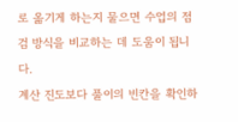로 옮기게 하는지 물으면 수업의 점검 방식을 비교하는 데 도움이 됩니다.
계산 진도보다 풀이의 빈칸을 확인하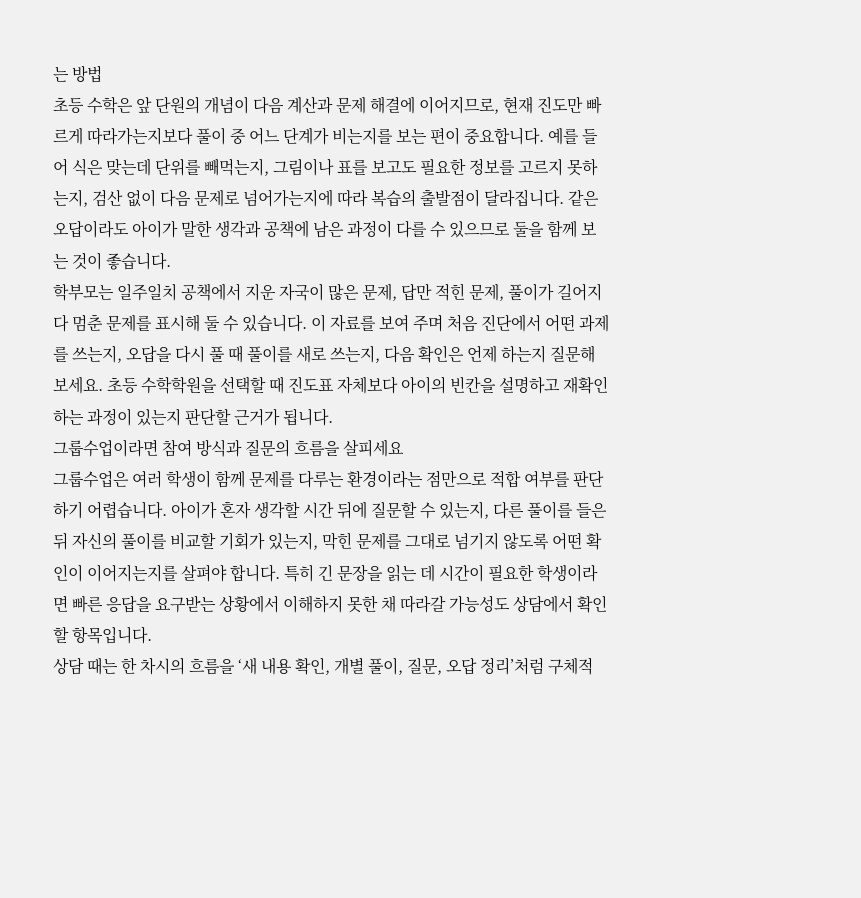는 방법
초등 수학은 앞 단원의 개념이 다음 계산과 문제 해결에 이어지므로, 현재 진도만 빠르게 따라가는지보다 풀이 중 어느 단계가 비는지를 보는 편이 중요합니다. 예를 들어 식은 맞는데 단위를 빼먹는지, 그림이나 표를 보고도 필요한 정보를 고르지 못하는지, 검산 없이 다음 문제로 넘어가는지에 따라 복습의 출발점이 달라집니다. 같은 오답이라도 아이가 말한 생각과 공책에 남은 과정이 다를 수 있으므로 둘을 함께 보는 것이 좋습니다.
학부모는 일주일치 공책에서 지운 자국이 많은 문제, 답만 적힌 문제, 풀이가 길어지다 멈춘 문제를 표시해 둘 수 있습니다. 이 자료를 보여 주며 처음 진단에서 어떤 과제를 쓰는지, 오답을 다시 풀 때 풀이를 새로 쓰는지, 다음 확인은 언제 하는지 질문해 보세요. 초등 수학학원을 선택할 때 진도표 자체보다 아이의 빈칸을 설명하고 재확인하는 과정이 있는지 판단할 근거가 됩니다.
그룹수업이라면 참여 방식과 질문의 흐름을 살피세요
그룹수업은 여러 학생이 함께 문제를 다루는 환경이라는 점만으로 적합 여부를 판단하기 어렵습니다. 아이가 혼자 생각할 시간 뒤에 질문할 수 있는지, 다른 풀이를 들은 뒤 자신의 풀이를 비교할 기회가 있는지, 막힌 문제를 그대로 넘기지 않도록 어떤 확인이 이어지는지를 살펴야 합니다. 특히 긴 문장을 읽는 데 시간이 필요한 학생이라면 빠른 응답을 요구받는 상황에서 이해하지 못한 채 따라갈 가능성도 상담에서 확인할 항목입니다.
상담 때는 한 차시의 흐름을 ‘새 내용 확인, 개별 풀이, 질문, 오답 정리’처럼 구체적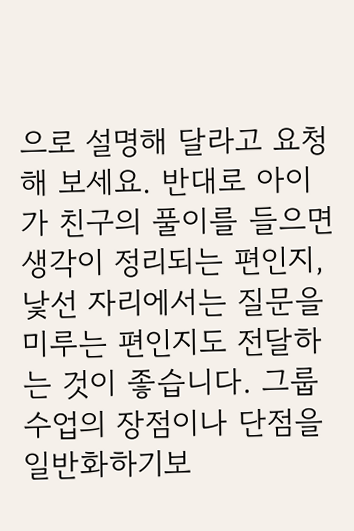으로 설명해 달라고 요청해 보세요. 반대로 아이가 친구의 풀이를 들으면 생각이 정리되는 편인지, 낯선 자리에서는 질문을 미루는 편인지도 전달하는 것이 좋습니다. 그룹수업의 장점이나 단점을 일반화하기보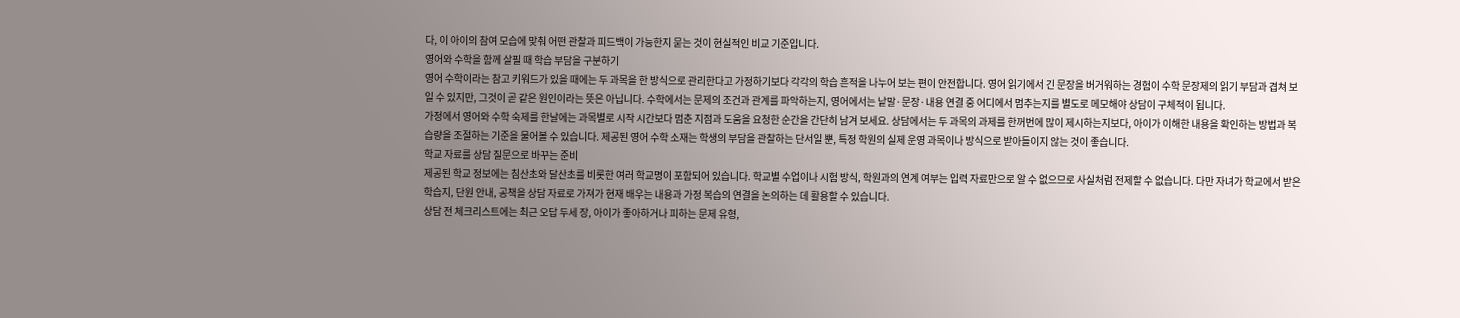다, 이 아이의 참여 모습에 맞춰 어떤 관찰과 피드백이 가능한지 묻는 것이 현실적인 비교 기준입니다.
영어와 수학을 함께 살필 때 학습 부담을 구분하기
영어 수학이라는 참고 키워드가 있을 때에는 두 과목을 한 방식으로 관리한다고 가정하기보다 각각의 학습 흔적을 나누어 보는 편이 안전합니다. 영어 읽기에서 긴 문장을 버거워하는 경험이 수학 문장제의 읽기 부담과 겹쳐 보일 수 있지만, 그것이 곧 같은 원인이라는 뜻은 아닙니다. 수학에서는 문제의 조건과 관계를 파악하는지, 영어에서는 낱말·문장·내용 연결 중 어디에서 멈추는지를 별도로 메모해야 상담이 구체적이 됩니다.
가정에서 영어와 수학 숙제를 한날에는 과목별로 시작 시간보다 멈춘 지점과 도움을 요청한 순간을 간단히 남겨 보세요. 상담에서는 두 과목의 과제를 한꺼번에 많이 제시하는지보다, 아이가 이해한 내용을 확인하는 방법과 복습량을 조절하는 기준을 물어볼 수 있습니다. 제공된 영어 수학 소재는 학생의 부담을 관찰하는 단서일 뿐, 특정 학원의 실제 운영 과목이나 방식으로 받아들이지 않는 것이 좋습니다.
학교 자료를 상담 질문으로 바꾸는 준비
제공된 학교 정보에는 침산초와 달산초를 비롯한 여러 학교명이 포함되어 있습니다. 학교별 수업이나 시험 방식, 학원과의 연계 여부는 입력 자료만으로 알 수 없으므로 사실처럼 전제할 수 없습니다. 다만 자녀가 학교에서 받은 학습지, 단원 안내, 공책을 상담 자료로 가져가 현재 배우는 내용과 가정 복습의 연결을 논의하는 데 활용할 수 있습니다.
상담 전 체크리스트에는 최근 오답 두세 장, 아이가 좋아하거나 피하는 문제 유형,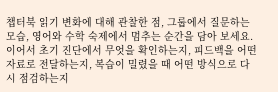챕터북 읽기 변화에 대해 관찰한 점, 그룹에서 질문하는 모습, 영어와 수학 숙제에서 멈추는 순간을 담아 보세요. 이어서 초기 진단에서 무엇을 확인하는지, 피드백을 어떤 자료로 전달하는지, 복습이 밀렸을 때 어떤 방식으로 다시 점검하는지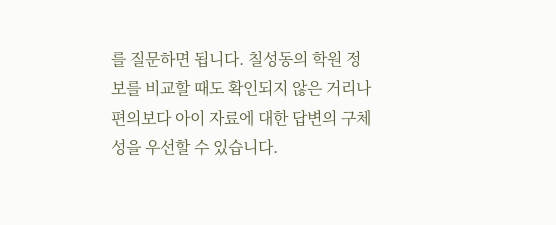를 질문하면 됩니다. 칠성동의 학원 정보를 비교할 때도 확인되지 않은 거리나 편의보다 아이 자료에 대한 답변의 구체성을 우선할 수 있습니다.